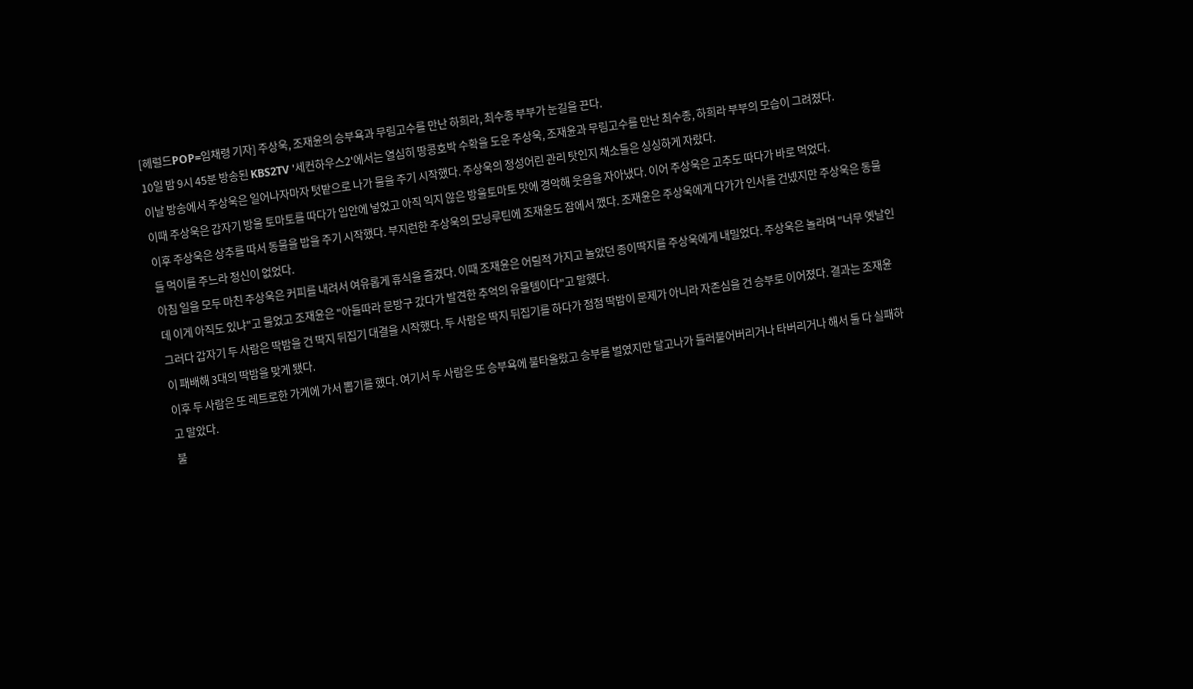[헤럴드POP=임채령 기자] 주상욱, 조재윤의 승부욕과 무림고수를 만난 하희라, 최수종 부부가 눈길을 끈다.
10일 밤 9시 45분 방송된 KBS2TV '세컨하우스2'에서는 열심히 땅콩호박 수확을 도운 주상욱, 조재윤과 무림고수를 만난 최수종, 하희라 부부의 모습이 그려졌다.
이날 방송에서 주상욱은 일어나자마자 텃밭으로 나가 물을 주기 시작했다. 주상욱의 정성어린 관리 탓인지 채소들은 싱싱하게 자랐다.
이때 주상욱은 갑자기 방울 토마토를 따다가 입안에 넣었고 아직 익지 않은 방울토마토 맛에 경악해 웃음을 자아냈다. 이어 주상욱은 고추도 따다가 바로 먹었다.
이후 주상욱은 상추를 따서 동물을 밥을 주기 시작했다. 부지런한 주상욱의 모닝루틴에 조재윤도 잠에서 깼다. 조재윤은 주상욱에게 다가가 인사를 건넸지만 주상욱은 동물들 먹이를 주느라 정신이 없었다.
아침 일을 모두 마친 주상욱은 커피를 내려서 여유롭게 휴식을 즐겼다. 이때 조재윤은 어릴적 가지고 놀았던 종이딱지를 주상욱에게 내밀었다. 주상욱은 놀라며 "너무 옛날인데 이게 아직도 있냐"고 물었고 조재윤은 "아들따라 문방구 갔다가 발견한 추억의 유물템이다"고 말했다.
그러다 갑자기 두 사람은 딱밤을 건 딱지 뒤집기 대결을 시작했다. 두 사람은 딱지 뒤집기를 하다가 점점 딱밤이 문제가 아니라 자존심을 건 승부로 이어졌다. 결과는 조재윤이 패배해 3대의 딱밤을 맞게 됐다.
이후 두 사람은 또 레트로한 가게에 가서 뽑기를 했다. 여기서 두 사람은 또 승부욕에 불타올랐고 승부를 벌였지만 달고나가 들러붙어버리거나 타버리거나 해서 둘 다 실패하고 말았다.
불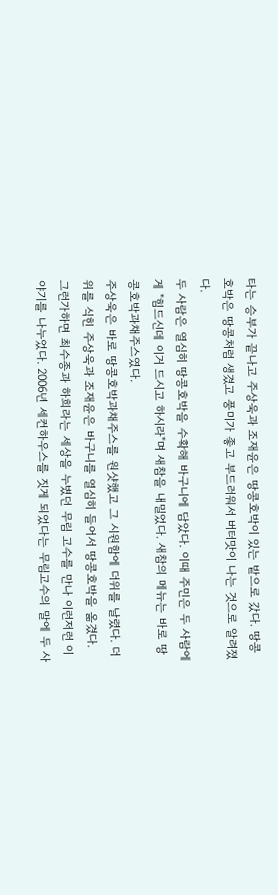타는 승부가 끝나고 주상욱과 조재윤은 땅콩호박이 있는 밭으로 갔다. 땅콩호박은 땅콩처럼 생겼고 풍미가 좋고 부드러워서 버터맛이 나는 것으로 알려졌다.
두 사람은 열심히 땅콩호박을 수확해 바구니에 담았다. 이때 주민은 두 사람에게 "힘드신데 이거 드시고 하시라"며 새참을 내밀었다. 새참의 메뉴는 바로 땅콩호박과채주스였다.
주상욱은 바로 땅콩호박과채주스를 원샷했고 그 시원함에 더위를 날렸다. 더위를 식힌 주상욱과 조재윤은 바구니를 열심히 들어서 땅콩호박을 옮겼다.
그런가하면 최수종과 하희라는 세상을 누볐던 무림 고수를 만나 이런저런 이야기를 나누었다. 2006년 세컨하우스를 짓게 되었다는 무림고수의 말에 두 사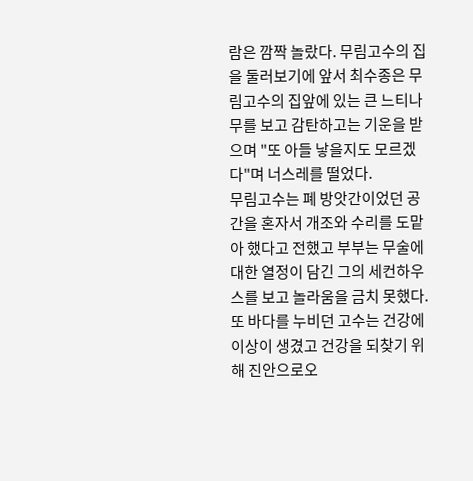람은 깜짝 놀랐다. 무림고수의 집을 둘러보기에 앞서 최수종은 무림고수의 집앞에 있는 큰 느티나무를 보고 감탄하고는 기운을 받으며 "또 아들 낳을지도 모르겠다"며 너스레를 떨었다.
무림고수는 폐 방앗간이었던 공간을 혼자서 개조와 수리를 도맡아 했다고 전했고 부부는 무술에 대한 열정이 담긴 그의 세컨하우스를 보고 놀라움을 금치 못했다. 또 바다를 누비던 고수는 건강에 이상이 생겼고 건강을 되찾기 위해 진안으로오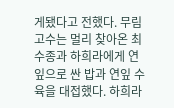게됐다고 전했다. 무림 고수는 멀리 찾아온 최수종과 하희라에게 연잎으로 싼 밥과 연잎 수육을 대접했다. 하희라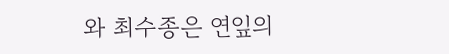와 최수종은 연잎의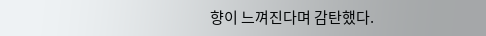향이 느껴진다며 감탄했다.